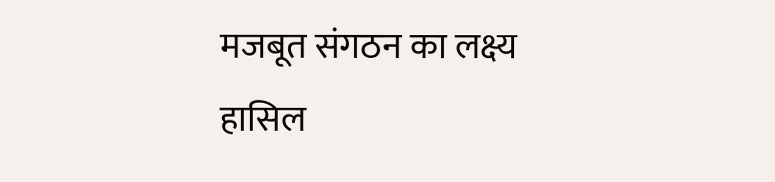मजबूत संगठन का लक्ष्य हासिल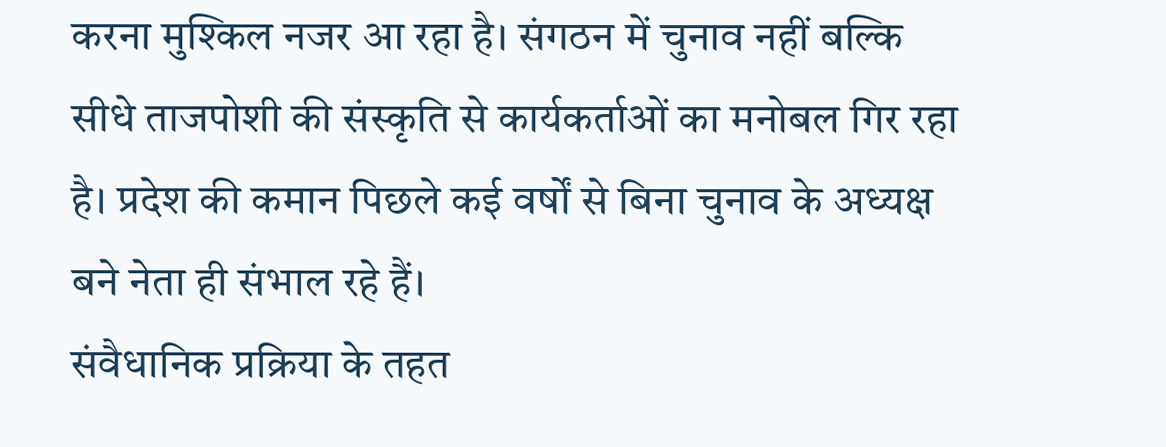करना मुश्किल नजर आ रहा है। संगठन में चुनाव नहीं बल्कि सीधे ताजपोशी की संस्कृति से कार्यकर्ताओं का मनोबल गिर रहा है। प्रदेश की कमान पिछले कई वर्षों से बिना चुनाव के अध्यक्ष बने नेता ही संभाल रहे हैं।
संवैधानिक प्रक्रिया के तहत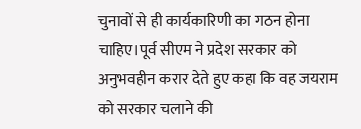चुनावों से ही कार्यकारिणी का गठन होना चाहिए।पूर्व सीएम ने प्रदेश सरकार को अनुभवहीन करार देते हुए कहा कि वह जयराम को सरकार चलाने की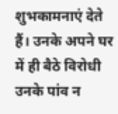शुभकामनाएं देते हैं। उनके अपने घर में ही बैठे विरोधी उनके पांव न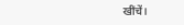खींचें।